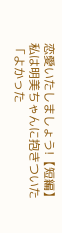恋愛いたしましょう!【短編】
私は明美ちゃんに抱きついた
「よかった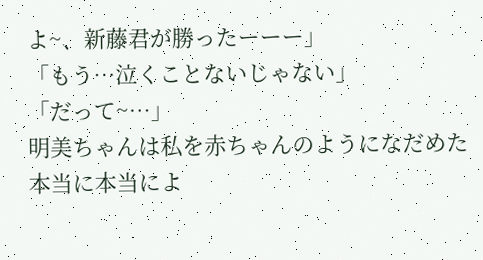よ~、新藤君が勝ったーーー」
「もう…泣くことないじゃない」
「だって~…」
明美ちゃんは私を赤ちゃんのようになだめた
本当に本当によ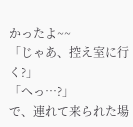かったよ~~
「じゃあ、控え室に行く?」
「へっ…?」
で、連れて来られた場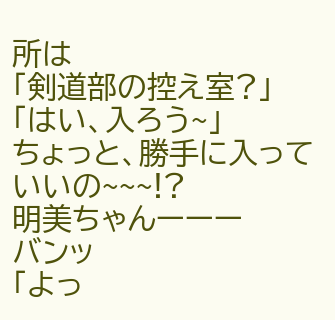所は
「剣道部の控え室?」
「はい、入ろう~」
ちょっと、勝手に入っていいの~~~!?
明美ちゃんーーー
バンッ
「よっ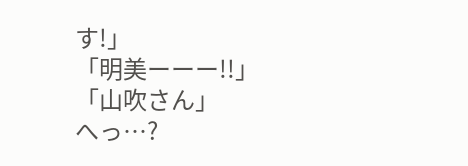す!」
「明美ーーー!!」
「山吹さん」
へっ…?